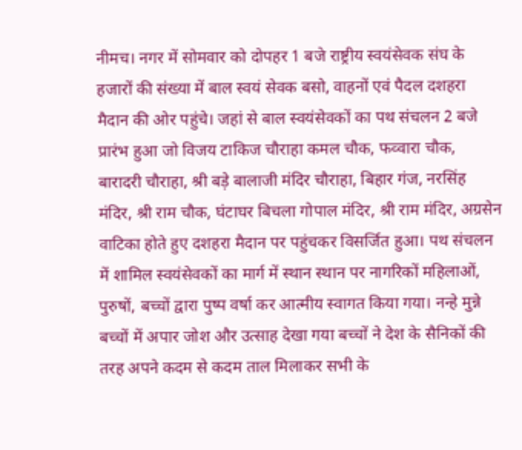नीमच। नगर में सोमवार को दोपहर 1 बजे राष्ट्रीय स्वयंसेवक संघ के हजारों की संख्या में बाल स्वयं सेवक बसो, वाहनों एवं पैदल दशहरा मैदान की ओर पहुंचे। जहां से बाल स्वयंसेवकों का पथ संचलन 2 बजे प्रारंभ हुआ जो विजय टाकिज चौराहा कमल चौक, फव्वारा चौक, बारादरी चौराहा, श्री बड़े बालाजी मंदिर चौराहा, बिहार गंज, नरसिंह मंदिर, श्री राम चौक, घंटाघर बिचला गोपाल मंदिर, श्री राम मंदिर, अग्रसेन वाटिका होते हुए दशहरा मैदान पर पहुंचकर विसर्जित हुआ। पथ संचलन में शामिल स्वयंसेवकों का मार्ग में स्थान स्थान पर नागरिकों महिलाओं, पुरुषों, बच्चों द्वारा पुष्प वर्षा कर आत्मीय स्वागत किया गया। नन्हे मुन्ने बच्चों में अपार जोश और उत्साह देखा गया बच्चों ने देश के सैनिकों की तरह अपने कदम से कदम ताल मिलाकर सभी के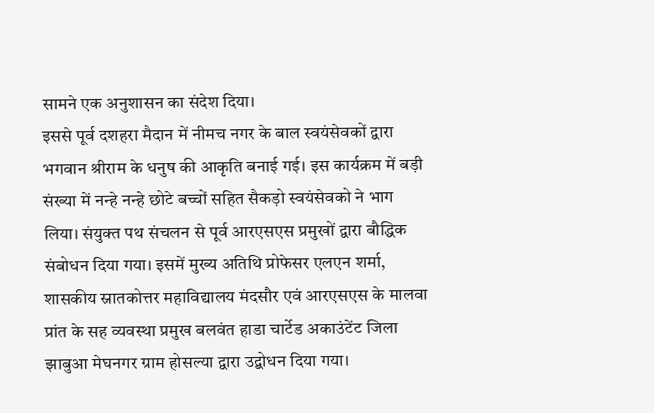सामने एक अनुशासन का संदेश दिया।
इससे पूर्व दशहरा मैदान में नीमच नगर के बाल स्वयंसेवकों द्वारा भगवान श्रीराम के धनुष की आकृति बनाई गई। इस कार्यक्रम में बड़ी संख्या में नन्हे नन्हे छोटे बच्चों सहित सैकड़ो स्वयंसेवको ने भाग लिया। संयुक्त पथ संचलन से पूर्व आरएसएस प्रमुखों द्वारा बौद्धिक संबोधन दिया गया। इसमें मुख्य अतिथि प्रोफेसर एलएन शर्मा, शासकीय स्नातकोत्तर महाविद्यालय मंदसौर एवं आरएसएस के मालवा प्रांत के सह व्यवस्था प्रमुख बलवंत हाडा चार्टेड अकाउंटेंट जिला झाबुआ मेघनगर ग्राम होसल्या द्वारा उद्बोधन दिया गया।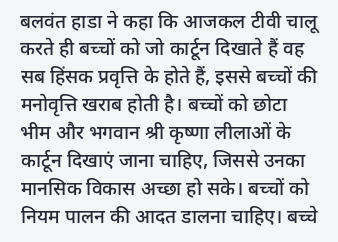बलवंत हाडा ने कहा कि आजकल टीवी चालू करते ही बच्चों को जो कार्टून दिखाते हैं वह सब हिंसक प्रवृत्ति के होते हैं, इससे बच्चों की मनोवृत्ति खराब होती है। बच्चों को छोटा भीम और भगवान श्री कृष्णा लीलाओं के कार्टून दिखाएं जाना चाहिए, जिससे उनका मानसिक विकास अच्छा हो सके। बच्चों को नियम पालन की आदत डालना चाहिए। बच्चे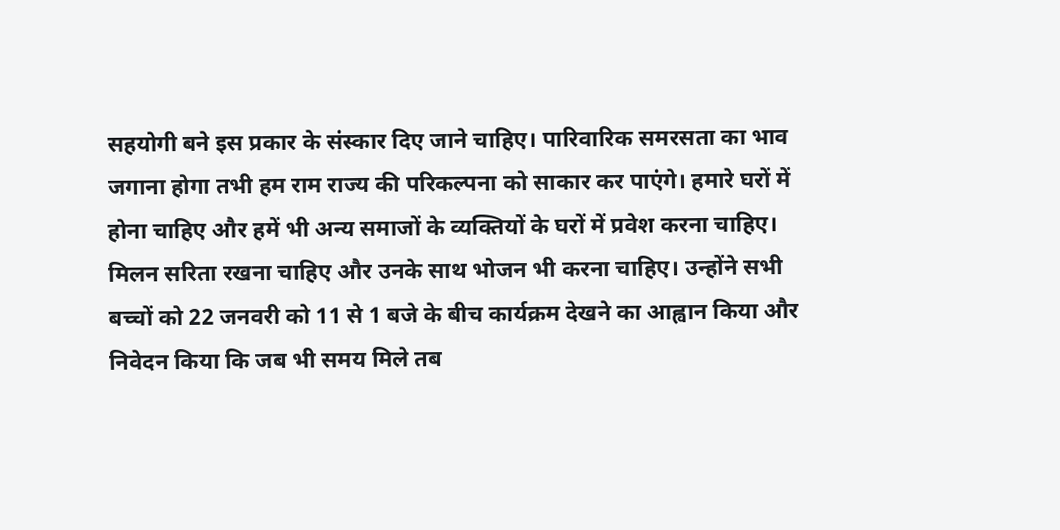सहयोगी बने इस प्रकार के संस्कार दिए जाने चाहिए। पारिवारिक समरसता का भाव जगाना होगा तभी हम राम राज्य की परिकल्पना को साकार कर पाएंगे। हमारे घरों में होना चाहिए और हमें भी अन्य समाजों के व्यक्तियों के घरों में प्रवेश करना चाहिए। मिलन सरिता रखना चाहिए और उनके साथ भोजन भी करना चाहिए। उन्होंने सभी बच्चों को 22 जनवरी को 11 से 1 बजे के बीच कार्यक्रम देखने का आह्वान किया और निवेदन किया कि जब भी समय मिले तब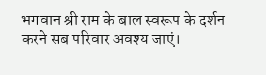भगवान श्री राम के बाल स्वरूप के दर्शन करने सब परिवार अवश्य जाएं।